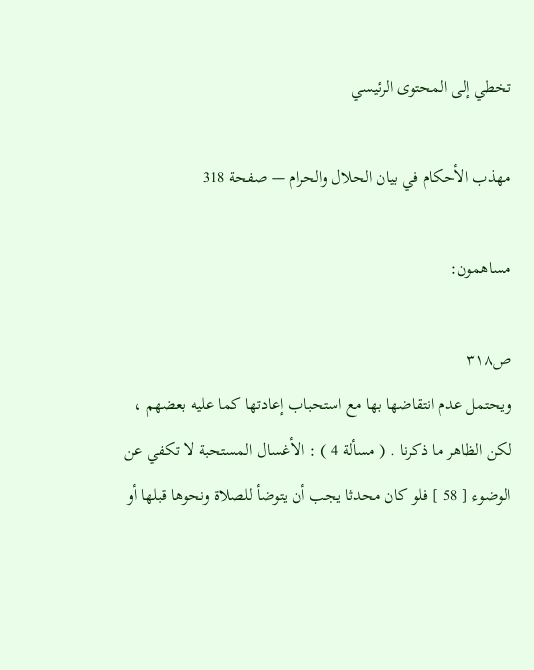تخطي إلى المحتوى الرئيسي

مهذب الأحكام في بيان الحلال والحرام — صفحة 318

مساهمون:

ص٣١٨
ويحتمل عدم انتقاضها بها مع استحباب إعادتها كما عليه بعضهم ، لكن الظاهر ما ذكرنا . ( مسألة 4 ) : الأغسال المستحبة لا تكفي عن الوضوء [ 58 ] فلو كان محدثا يجب أن يتوضأ للصلاة ونحوها قبلها أو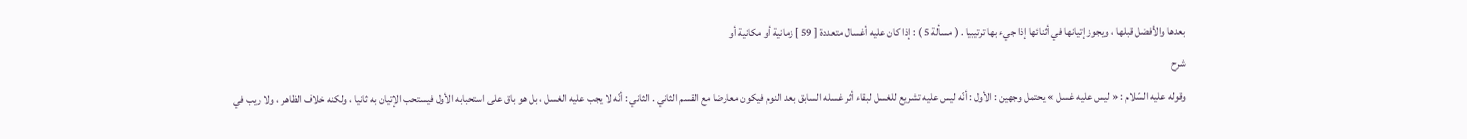بعدها والأفضل قبلها ، ويجوز إتيانها في أثنائها إذا جيء بها ترتيبيا . ( مسألة 5 ) : إذا كان عليه أغسال متعددة [ 59 ] زمانية أو مكانية أو
شرح
وقوله عليه السّلام : « ليس عليه غسل » يحتمل وجهين : الأول : أنّه ليس عليه تشريع للغسل لبقاء أثر غسله السابق بعد النوم فيكون معارضا مع القسم الثاني . الثاني : أنّه لا يجب عليه الغسل ، بل هو باق على استحبابه الأول فيستحب الإتيان به ثانيا ، ولكنه خلاف الظاهر ، ولا ريب في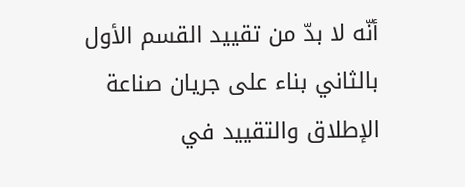أنّه لا بدّ من تقييد القسم الأول بالثاني بناء على جريان صناعة الإطلاق والتقييد في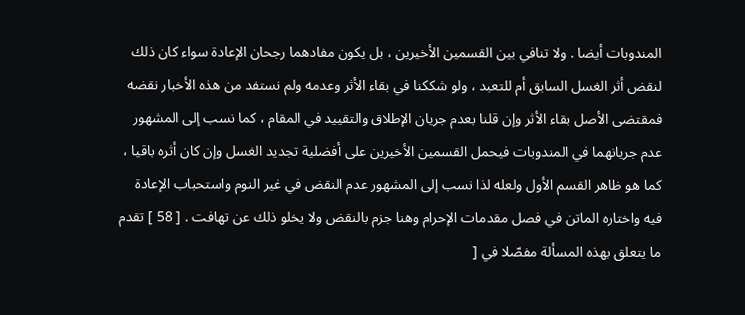المندوبات أيضا . ولا تنافي بين القسمين الأخيرين ، بل يكون مفادهما رجحان الإعادة سواء كان ذلك لنقض أثر الغسل السابق أم للتعبد ، ولو شككنا في بقاء الأثر وعدمه ولم نستفد من هذه الأخبار نقضه فمقتضى الأصل بقاء الأثر وإن قلنا بعدم جريان الإطلاق والتقييد في المقام ، كما نسب إلى المشهور عدم جريانهما في المندوبات فيحمل القسمين الأخيرين على أفضلية تجديد الغسل وإن كان أثره باقيا ، كما هو ظاهر القسم الأول ولعله لذا نسب إلى المشهور عدم النقض في غير النوم واستحباب الإعادة فيه واختاره الماتن في فصل مقدمات الإحرام وهنا جزم بالنقض ولا يخلو ذلك عن تهافت . [ 58 ] تقدم ما يتعلق بهذه المسألة مفصّلا في [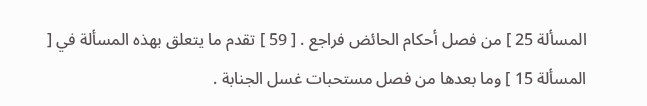المسألة 25 ] من فصل أحكام الحائض فراجع . [ 59 ] تقدم ما يتعلق بهذه المسألة في [ المسألة 15 ] وما بعدها من فصل مستحبات غسل الجنابة .